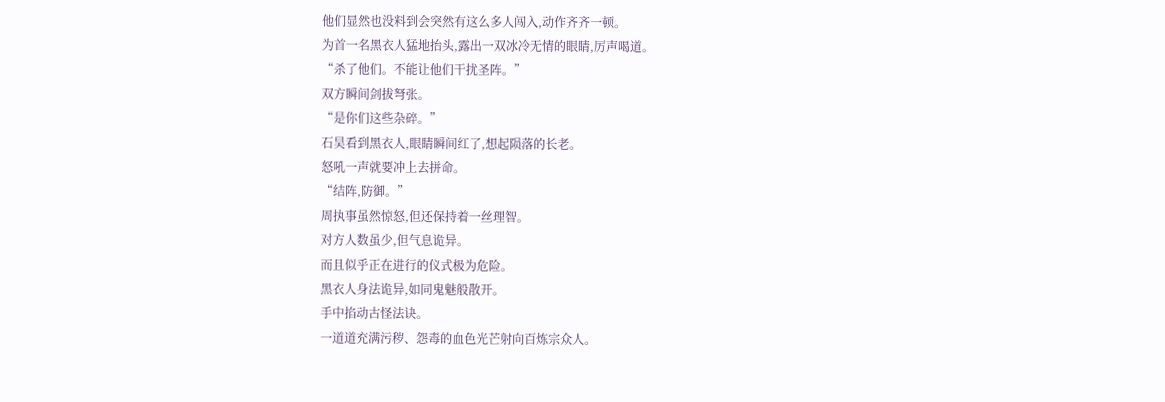他们显然也没料到会突然有这么多人闯入,动作齐齐一顿。
为首一名黑衣人猛地抬头,露出一双冰冷无情的眼睛,厉声喝道。
“杀了他们。不能让他们干扰圣阵。”
双方瞬间剑拔弩张。
“是你们这些杂碎。”
石昊看到黑衣人,眼睛瞬间红了,想起陨落的长老。
怒吼一声就要冲上去拼命。
“结阵,防御。”
周执事虽然惊怒,但还保持着一丝理智。
对方人数虽少,但气息诡异。
而且似乎正在进行的仪式极为危险。
黑衣人身法诡异,如同鬼魅般散开。
手中掐动古怪法诀。
一道道充满污秽、怨毒的血色光芒射向百炼宗众人。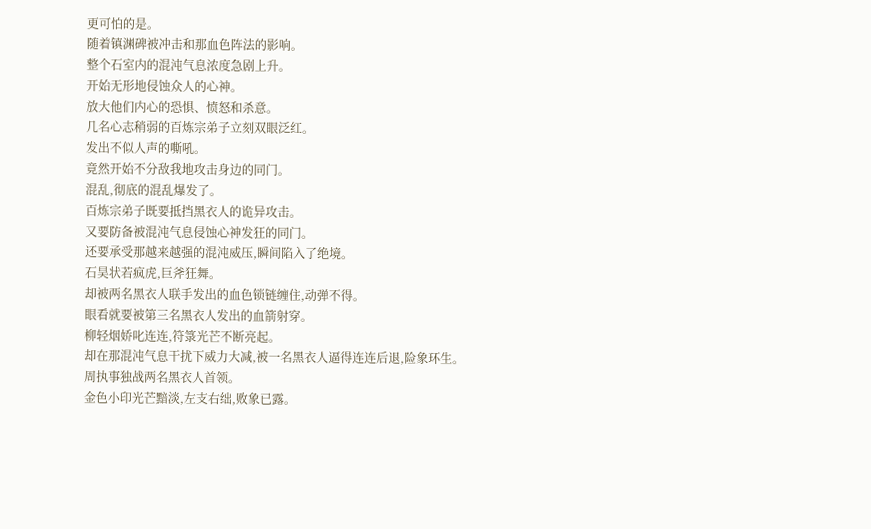更可怕的是。
随着镇渊碑被冲击和那血色阵法的影响。
整个石室内的混沌气息浓度急剧上升。
开始无形地侵蚀众人的心神。
放大他们内心的恐惧、愤怒和杀意。
几名心志稍弱的百炼宗弟子立刻双眼泛红。
发出不似人声的嘶吼。
竟然开始不分敌我地攻击身边的同门。
混乱,彻底的混乱爆发了。
百炼宗弟子既要抵挡黑衣人的诡异攻击。
又要防备被混沌气息侵蚀心神发狂的同门。
还要承受那越来越强的混沌威压,瞬间陷入了绝境。
石昊状若疯虎,巨斧狂舞。
却被两名黑衣人联手发出的血色锁链缠住,动弹不得。
眼看就要被第三名黑衣人发出的血箭射穿。
柳轻烟娇叱连连,符箓光芒不断亮起。
却在那混沌气息干扰下威力大减,被一名黑衣人逼得连连后退,险象环生。
周执事独战两名黑衣人首领。
金色小印光芒黯淡,左支右绌,败象已露。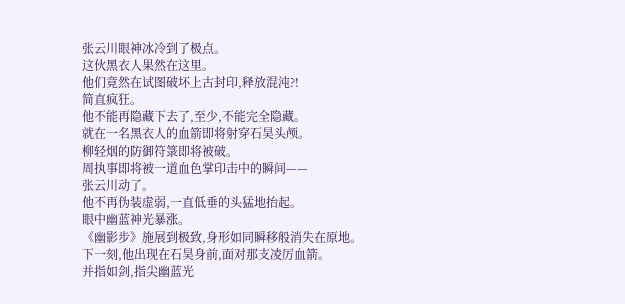张云川眼神冰冷到了极点。
这伙黑衣人果然在这里。
他们竟然在试图破坏上古封印,释放混沌?!
简直疯狂。
他不能再隐藏下去了,至少,不能完全隐藏。
就在一名黑衣人的血箭即将射穿石昊头颅。
柳轻烟的防御符箓即将被破。
周执事即将被一道血色掌印击中的瞬间——
张云川动了。
他不再伪装虚弱,一直低垂的头猛地抬起。
眼中幽蓝神光暴涨。
《幽影步》施展到极致,身形如同瞬移般消失在原地。
下一刻,他出现在石昊身前,面对那支凌厉血箭。
并指如剑,指尖幽蓝光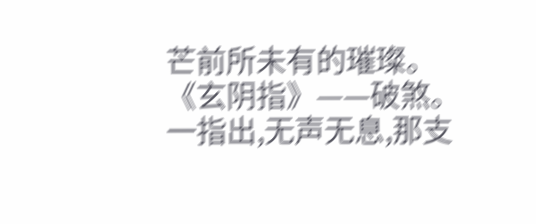芒前所未有的璀璨。
《玄阴指》——破煞。
一指出,无声无息,那支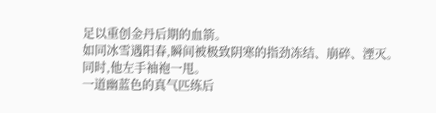足以重创金丹后期的血箭。
如同冰雪遇阳春,瞬间被极致阴寒的指劲冻结、崩碎、湮灭。
同时,他左手袖袍一甩。
一道幽蓝色的真气匹练后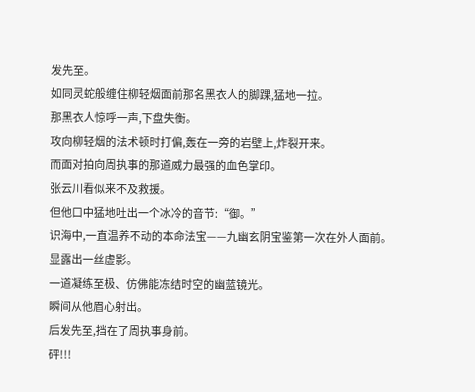发先至。
如同灵蛇般缠住柳轻烟面前那名黑衣人的脚踝,猛地一拉。
那黑衣人惊呼一声,下盘失衡。
攻向柳轻烟的法术顿时打偏,轰在一旁的岩壁上,炸裂开来。
而面对拍向周执事的那道威力最强的血色掌印。
张云川看似来不及救援。
但他口中猛地吐出一个冰冷的音节:“御。”
识海中,一直温养不动的本命法宝——九幽玄阴宝鉴第一次在外人面前。
显露出一丝虚影。
一道凝练至极、仿佛能冻结时空的幽蓝镜光。
瞬间从他眉心射出。
后发先至,挡在了周执事身前。
砰!!!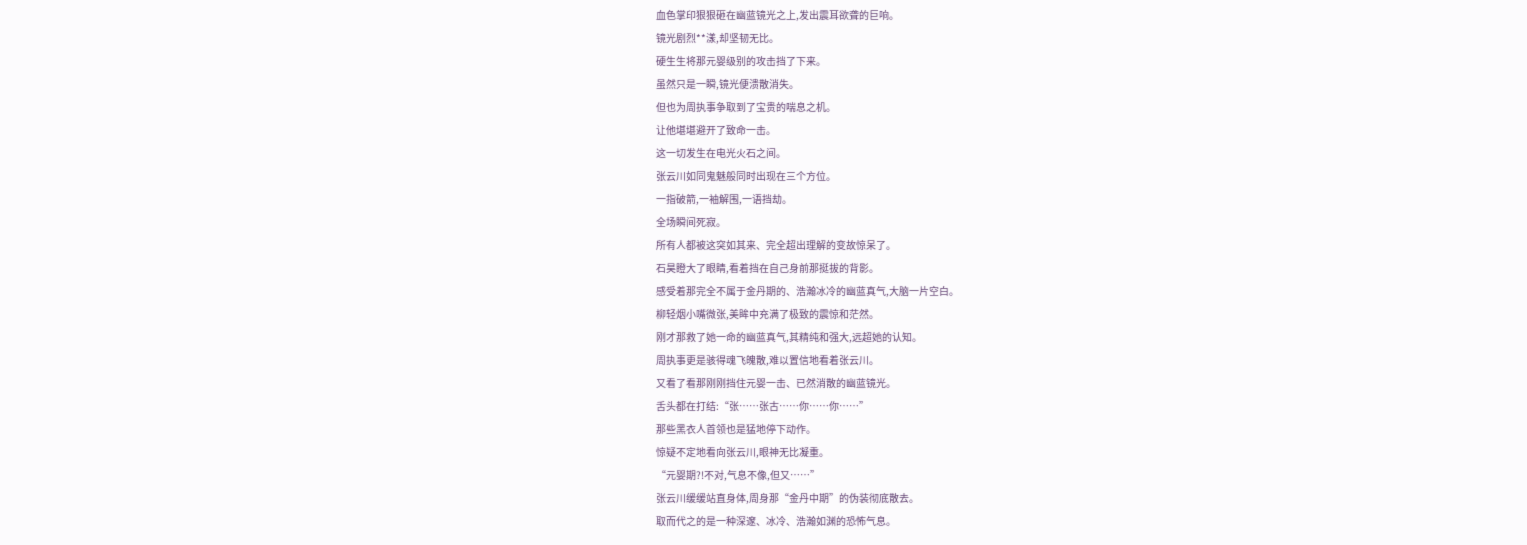血色掌印狠狠砸在幽蓝镜光之上,发出震耳欲聋的巨响。
镜光剧烈**漾,却坚韧无比。
硬生生将那元婴级别的攻击挡了下来。
虽然只是一瞬,镜光便溃散消失。
但也为周执事争取到了宝贵的喘息之机。
让他堪堪避开了致命一击。
这一切发生在电光火石之间。
张云川如同鬼魅般同时出现在三个方位。
一指破箭,一袖解围,一语挡劫。
全场瞬间死寂。
所有人都被这突如其来、完全超出理解的变故惊呆了。
石昊瞪大了眼睛,看着挡在自己身前那挺拔的背影。
感受着那完全不属于金丹期的、浩瀚冰冷的幽蓝真气,大脑一片空白。
柳轻烟小嘴微张,美眸中充满了极致的震惊和茫然。
刚才那救了她一命的幽蓝真气,其精纯和强大,远超她的认知。
周执事更是骇得魂飞魄散,难以置信地看着张云川。
又看了看那刚刚挡住元婴一击、已然消散的幽蓝镜光。
舌头都在打结:“张……张古……你……你……”
那些黑衣人首领也是猛地停下动作。
惊疑不定地看向张云川,眼神无比凝重。
“元婴期?!不对,气息不像,但又……”
张云川缓缓站直身体,周身那“金丹中期”的伪装彻底散去。
取而代之的是一种深邃、冰冷、浩瀚如渊的恐怖气息。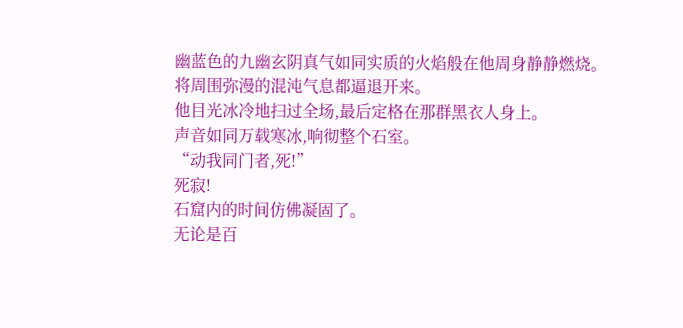幽蓝色的九幽玄阴真气如同实质的火焰般在他周身静静燃烧。
将周围弥漫的混沌气息都逼退开来。
他目光冰冷地扫过全场,最后定格在那群黑衣人身上。
声音如同万载寒冰,响彻整个石室。
“动我同门者,死!”
死寂!
石窟内的时间仿佛凝固了。
无论是百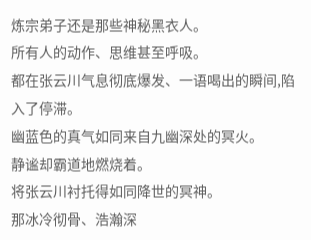炼宗弟子还是那些神秘黑衣人。
所有人的动作、思维甚至呼吸。
都在张云川气息彻底爆发、一语喝出的瞬间,陷入了停滞。
幽蓝色的真气如同来自九幽深处的冥火。
静谧却霸道地燃烧着。
将张云川衬托得如同降世的冥神。
那冰冷彻骨、浩瀚深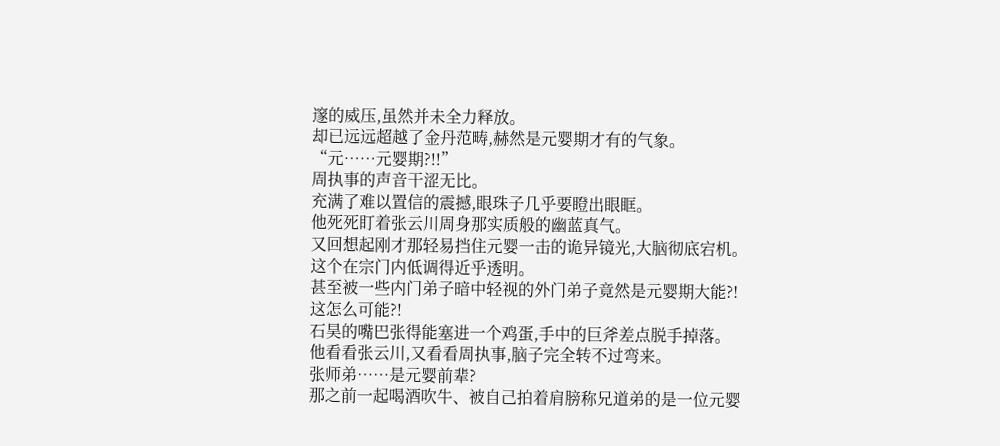邃的威压,虽然并未全力释放。
却已远远超越了金丹范畴,赫然是元婴期才有的气象。
“元……元婴期?!!”
周执事的声音干涩无比。
充满了难以置信的震撼,眼珠子几乎要瞪出眼眶。
他死死盯着张云川周身那实质般的幽蓝真气。
又回想起刚才那轻易挡住元婴一击的诡异镜光,大脑彻底宕机。
这个在宗门内低调得近乎透明。
甚至被一些内门弟子暗中轻视的外门弟子竟然是元婴期大能?!
这怎么可能?!
石昊的嘴巴张得能塞进一个鸡蛋,手中的巨斧差点脱手掉落。
他看看张云川,又看看周执事,脑子完全转不过弯来。
张师弟……是元婴前辈?
那之前一起喝酒吹牛、被自己拍着肩膀称兄道弟的是一位元婴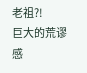老祖?!
巨大的荒谬感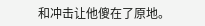和冲击让他傻在了原地。